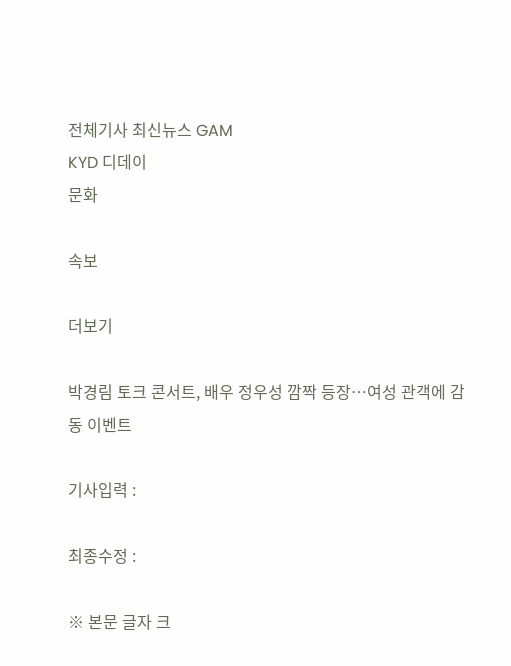전체기사 최신뉴스 GAM
KYD 디데이
문화

속보

더보기

박경림 토크 콘서트, 배우 정우성 깜짝 등장…여성 관객에 감동 이벤트

기사입력 :

최종수정 :

※ 본문 글자 크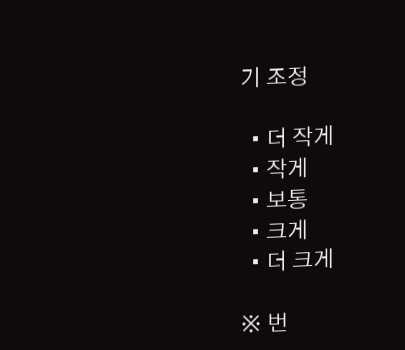기 조정

  • 더 작게
  • 작게
  • 보통
  • 크게
  • 더 크게

※ 번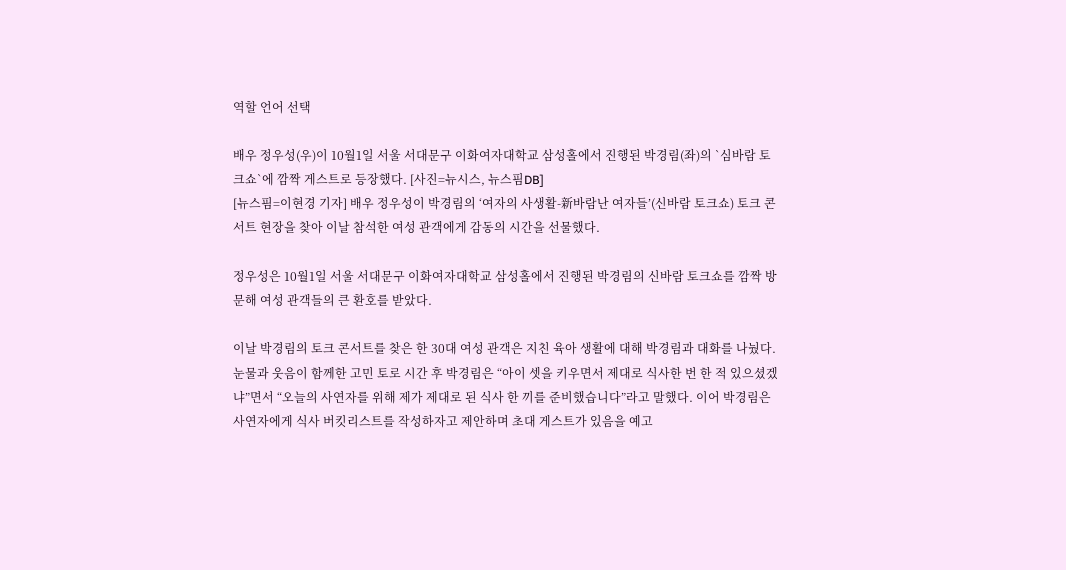역할 언어 선택

배우 정우성(우)이 10월1일 서울 서대문구 이화여자대학교 삼성홀에서 진행된 박경림(좌)의 `심바람 토크쇼`에 깜짝 게스트로 등장했다. [사진=뉴시스, 뉴스핌DB]
[뉴스핌=이현경 기자] 배우 정우성이 박경림의 ‘여자의 사생활-新바람난 여자들’(신바람 토크쇼) 토크 콘서트 현장을 찾아 이날 참석한 여성 관객에게 감동의 시간을 선물했다.

정우성은 10월1일 서울 서대문구 이화여자대학교 삼성홀에서 진행된 박경림의 신바람 토크쇼를 깜짝 방문해 여성 관객들의 큰 환호를 받았다.

이날 박경림의 토크 콘서트를 찾은 한 30대 여성 관객은 지친 육아 생활에 대해 박경림과 대화를 나눴다. 눈물과 웃음이 함께한 고민 토로 시간 후 박경림은 “아이 셋을 키우면서 제대로 식사한 번 한 적 있으셨겠냐”면서 “오늘의 사연자를 위해 제가 제대로 된 식사 한 끼를 준비했습니다”라고 말했다. 이어 박경림은 사연자에게 식사 버킷리스트를 작성하자고 제안하며 초대 게스트가 있음을 예고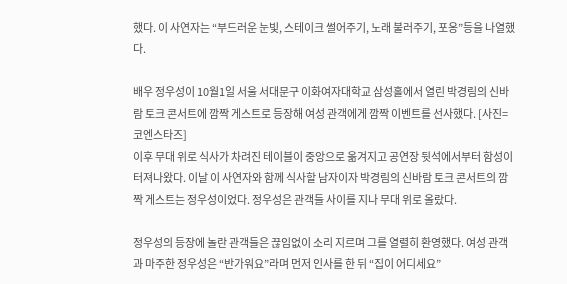했다. 이 사연자는 “부드러운 눈빛, 스테이크 썰어주기, 노래 불러주기, 포옹”등을 나열했다.

배우 정우성이 10월1일 서울 서대문구 이화여자대학교 삼성홀에서 열린 박경림의 신바람 토크 콘서트에 깜짝 게스트로 등장해 여성 관객에게 깜짝 이벤트를 선사했다. [사진=코엔스타즈]
이후 무대 위로 식사가 차려진 테이블이 중앙으로 옮겨지고 공연장 뒷석에서부터 함성이 터져나왔다. 이날 이 사연자와 함께 식사할 남자이자 박경림의 신바람 토크 콘서트의 깜짝 게스트는 정우성이었다. 정우성은 관객들 사이를 지나 무대 위로 올랐다.

정우성의 등장에 놀란 관객들은 끊임없이 소리 지르며 그를 열렬히 환영했다. 여성 관객과 마주한 정우성은 “반가워요”라며 먼저 인사를 한 뒤 “집이 어디세요”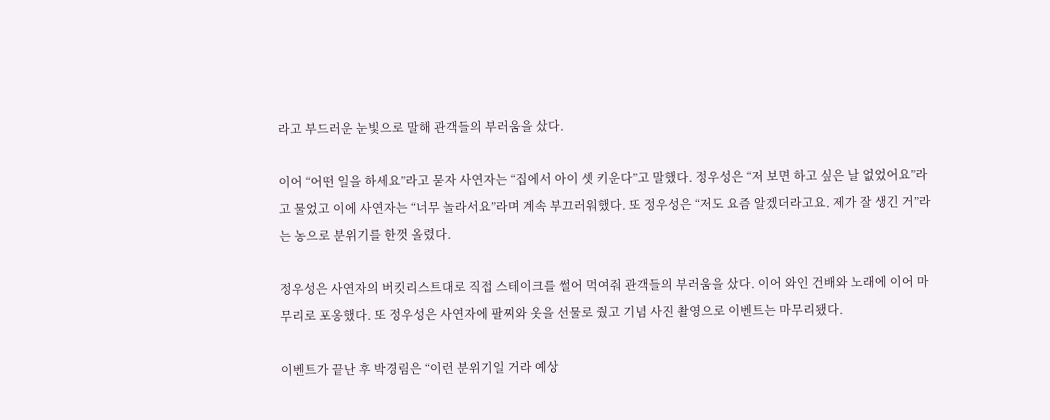라고 부드러운 눈빛으로 말해 관객들의 부러움을 샀다.

이어 “어떤 일을 하세요”라고 묻자 사연자는 “집에서 아이 셋 키운다”고 말했다. 정우성은 “저 보면 하고 싶은 날 없었어요”라고 물었고 이에 사연자는 “너무 놀라서요”라며 계속 부끄러워했다. 또 정우성은 “저도 요즘 알겠더라고요. 제가 잘 생긴 거”라는 농으로 분위기를 한껏 올렸다.

정우성은 사연자의 버킷리스트대로 직접 스테이크를 썰어 먹여줘 관객들의 부러움을 샀다. 이어 와인 건배와 노래에 이어 마무리로 포옹했다. 또 정우성은 사연자에 팔찌와 옷을 선물로 줬고 기념 사진 촬영으로 이벤트는 마무리됐다.

이벤트가 끝난 후 박경림은 “이런 분위기일 거라 예상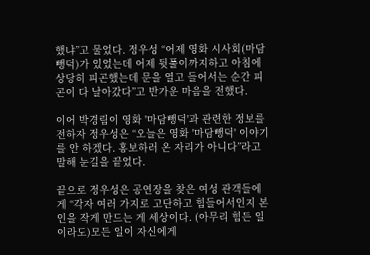했냐”고 물었다. 정우성 “어제 영화 시사회(마담뺑덕)가 있었는데 어제 뒷풀이까지하고 아침에 상당히 피곤했는데 문을 열고 들어서는 순간 피곤이 다 날아갔다”고 반가운 마음을 전했다.

이어 박경림이 영화 '마담뺑덕'과 관련한 정보를 전하자 정우성은 “오늘은 영화 '마담뺑덕' 이야기를 안 하겠다. 홍보하러 온 자리가 아니다”라고 말해 눈길을 끝었다.

끝으로 정우성은 공연장을 찾은 여성 관객들에게 “각자 여러 가지로 고단하고 힘들어서인지 본인을 작게 만드는 게 세상이다. (아무리 힘든 일이라도)모든 일이 자신에게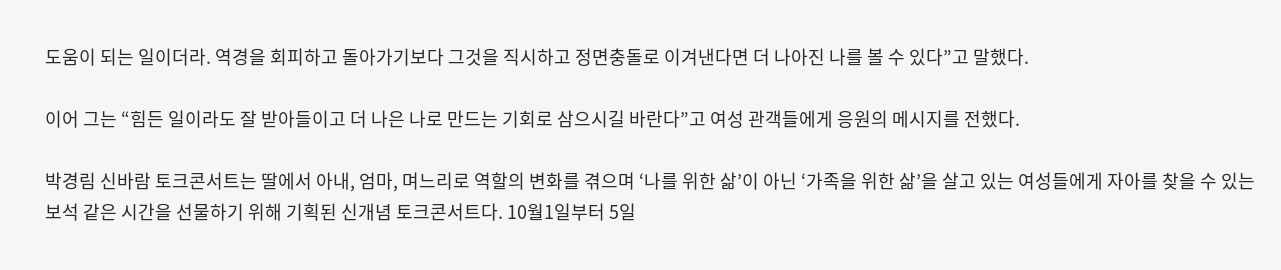도움이 되는 일이더라. 역경을 회피하고 돌아가기보다 그것을 직시하고 정면충돌로 이겨낸다면 더 나아진 나를 볼 수 있다”고 말했다.

이어 그는 “힘든 일이라도 잘 받아들이고 더 나은 나로 만드는 기회로 삼으시길 바란다”고 여성 관객들에게 응원의 메시지를 전했다.

박경림 신바람 토크콘서트는 딸에서 아내, 엄마, 며느리로 역할의 변화를 겪으며 ‘나를 위한 삶’이 아닌 ‘가족을 위한 삶’을 살고 있는 여성들에게 자아를 찾을 수 있는 보석 같은 시간을 선물하기 위해 기획된 신개념 토크콘서트다. 10월1일부터 5일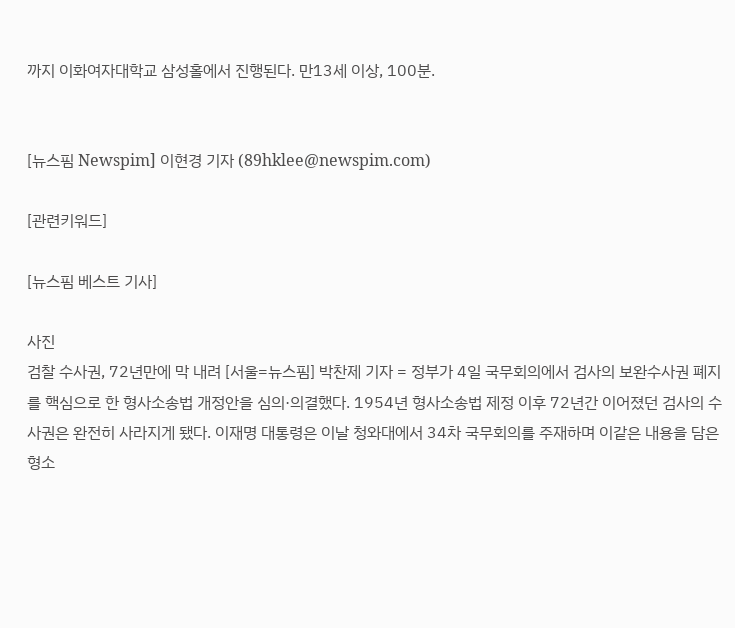까지 이화여자대학교 삼성홀에서 진행된다. 만13세 이상, 100분.


[뉴스핌 Newspim] 이현경 기자 (89hklee@newspim.com)

[관련키워드]

[뉴스핌 베스트 기사]

사진
검찰 수사권, 72년만에 막 내려 [서울=뉴스핌] 박찬제 기자 = 정부가 4일 국무회의에서 검사의 보완수사권 폐지를 핵심으로 한 형사소송법 개정안을 심의·의결했다. 1954년 형사소송법 제정 이후 72년간 이어졌던 검사의 수사권은 완전히 사라지게 됐다. 이재명 대통령은 이날 청와대에서 34차 국무회의를 주재하며 이같은 내용을 담은 형소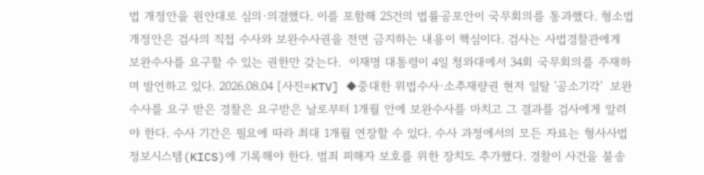법 개정안을 원안대로 심의·의결했다. 이를 포함해 25건의 법률공포안이 국무회의를 통과했다. 형소법 개정안은 검사의 직접 수사와 보완수사권을 전면 금지하는 내용이 핵심이다. 검사는 사법경찰관에게 보완수사를 요구할 수 있는 권한만 갖는다.  이재명 대통령이 4일 청와대에서 34회 국무회의를 주재하며 발언하고 있다. 2026.08.04 [사진=KTV] ◆중대한 위법수사·소추재량권 현저 일탈 '공소기각'  보완수사를 요구 받은 경찰은 요구받은 날로부터 1개월 안에 보완수사를 마치고 그 결과를 검사에게 알려야 한다. 수사 기간은 필요에 따라 최대 1개월 연장할 수 있다. 수사 과정에서의 모든 자료는 형사사법정보시스템(KICS)에 기록해야 한다. 범죄 피해자 보호를 위한 장치도 추가했다. 경찰이 사건을 불송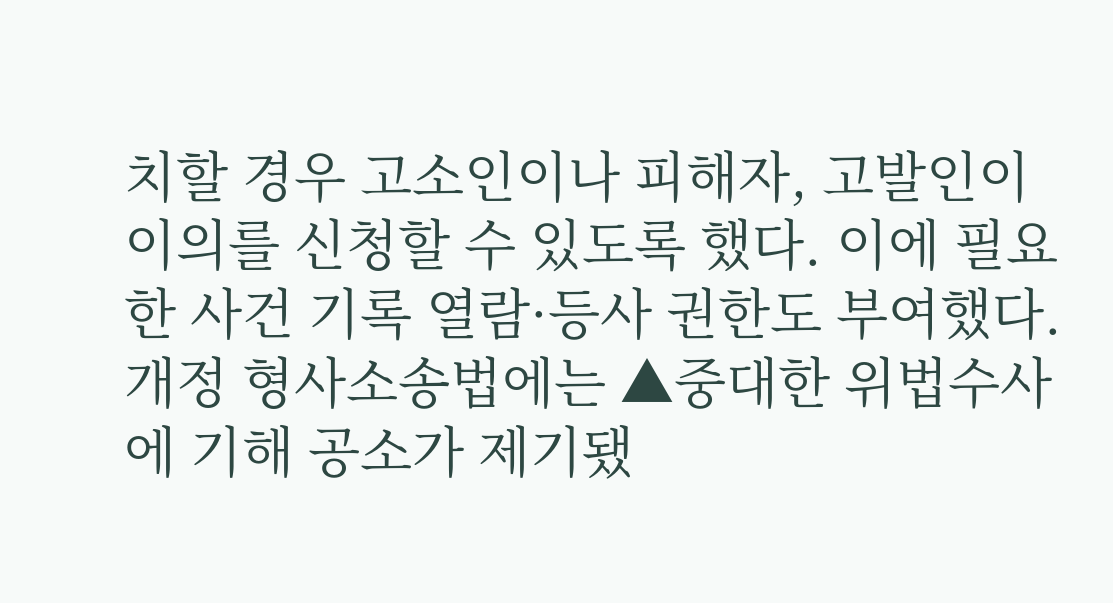치할 경우 고소인이나 피해자, 고발인이 이의를 신청할 수 있도록 했다. 이에 필요한 사건 기록 열람·등사 권한도 부여했다. 개정 형사소송법에는 ▲중대한 위법수사에 기해 공소가 제기됐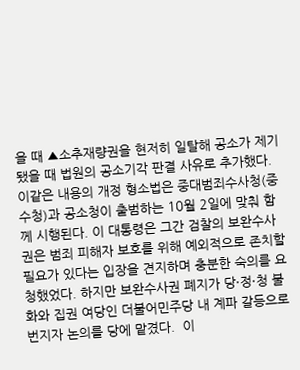을 때 ▲소추재량권을 현저히 일탈해 공소가 제기됐을 때 법원의 공소기각 판결 사유로 추가했다. 이같은 내용의 개정 형소법은 중대범죄수사청(중수청)과 공소청이 출범하는 10월 2일에 맞춰 함께 시행된다. 이 대통령은 그간 검찰의 보완수사권은 범죄 피해자 보호를 위해 예외적으로 존치할 필요가 있다는 입장을 견지하며 충분한 숙의를 요청했었다. 하지만 보완수사권 폐지가 당·정·청 불화와 집권 여당인 더불어민주당 내 계파 갈등으로 번지자 논의를 당에 맡겼다.  이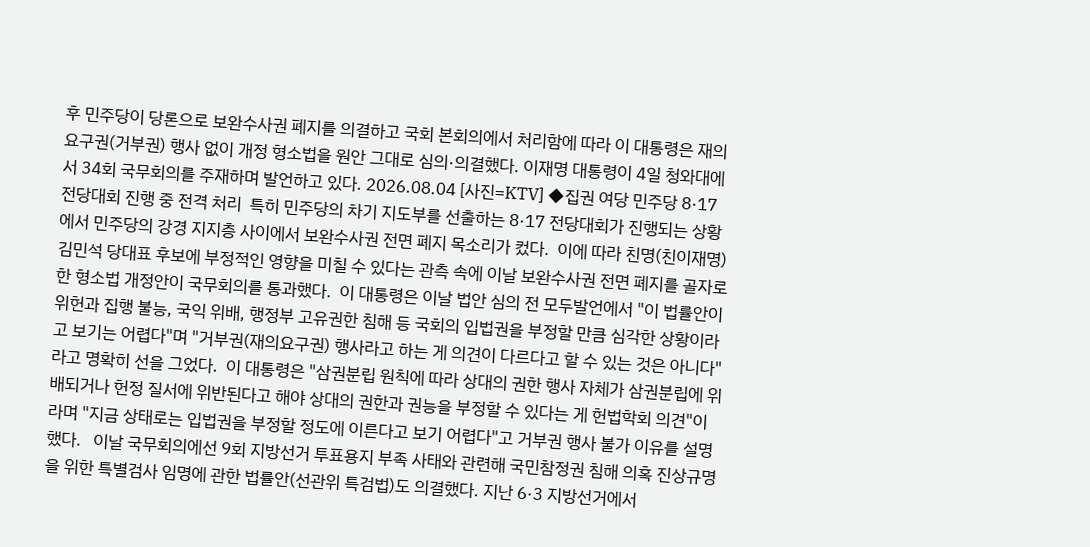후 민주당이 당론으로 보완수사권 폐지를 의결하고 국회 본회의에서 처리함에 따라 이 대통령은 재의요구권(거부권) 행사 없이 개정 형소법을 원안 그대로 심의·의결했다. 이재명 대통령이 4일 청와대에서 34회 국무회의를 주재하며 발언하고 있다. 2026.08.04 [사진=KTV] ◆집권 여당 민주당 8·17 전당대회 진행 중 전격 처리  특히 민주당의 차기 지도부를 선출하는 8·17 전당대회가 진행되는 상황에서 민주당의 강경 지지층 사이에서 보완수사권 전면 폐지 목소리가 컸다.  이에 따라 친명(친이재명) 김민석 당대표 후보에 부정적인 영향을 미칠 수 있다는 관측 속에 이날 보완수사권 전면 폐지를 골자로 한 형소법 개정안이 국무회의를 통과했다.  이 대통령은 이날 법안 심의 전 모두발언에서 "이 법률안이 위헌과 집행 불능, 국익 위배, 행정부 고유권한 침해 등 국회의 입법권을 부정할 만큼 심각한 상황이라고 보기는 어렵다"며 "거부권(재의요구권) 행사라고 하는 게 의견이 다르다고 할 수 있는 것은 아니다"라고 명확히 선을 그었다.  이 대통령은 "삼권분립 원칙에 따라 상대의 권한 행사 자체가 삼권분립에 위배되거나 헌정 질서에 위반된다고 해야 상대의 권한과 권능을 부정할 수 있다는 게 헌법학회 의견"이라며 "지금 상태로는 입법권을 부정할 정도에 이른다고 보기 어렵다"고 거부권 행사 불가 이유를 설명했다.   이날 국무회의에선 9회 지방선거 투표용지 부족 사태와 관련해 국민참정권 침해 의혹 진상규명을 위한 특별검사 임명에 관한 법률안(선관위 특검법)도 의결했다. 지난 6·3 지방선거에서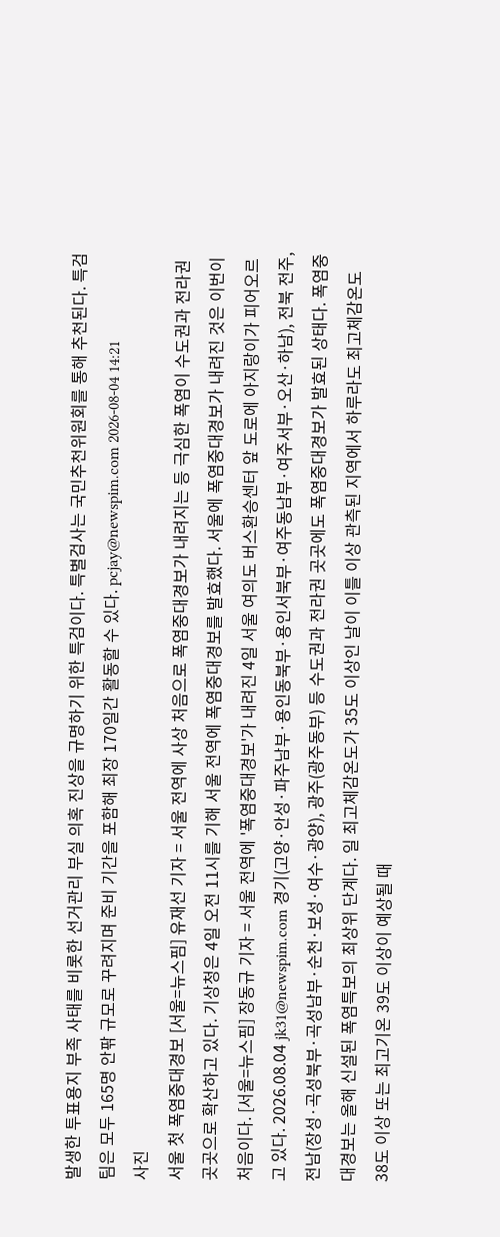발생한 투표용지 부족 사태를 비롯한 선거관리 부실 의혹 진상을 규명하기 위한 특검이다. 특별검사는 국민추천위원회를 통해 추천된다. 특검팀은 모두 165명 안팎 규모로 꾸려지며 준비 기간을 포함해 최장 170일간 활동할 수 있다. pcjay@newspim.com 2026-08-04 14:21
사진
서울 첫 폭염중대경보 [서울=뉴스핌] 유재선 기자 = 서울 전역에 사상 처음으로 폭염중대경보가 내려지는 등 극심한 폭염이 수도권과 전라권 곳곳으로 확산하고 있다. 기상청은 4일 오전 11시를 기해 서울 전역에 폭염중대경보를 발효했다. 서울에 폭염중대경보가 내려진 것은 이번이 처음이다. [서울=뉴스핌] 장동규 기자 = 서울 전역에 '폭염중대경보'가 내려진 4일 서울 여의도 버스환승센터 앞 도로에 아지랑이가 피어오르고 있다. 2026.08.04 jk31@newspim.com 경기(고양·안성·파주남부·용인동북부·용인서북부·여주동남부·여주서부·오산·하남), 전북 전주, 전남(장성·곡성북부·곡성남부·순천·보성·여수·광양), 광주(광주동부) 등 수도권과 전라권 곳곳에도 폭염중대경보가 발효된 상태다. 폭염중대경보는 올해 신설된 폭염특보의 최상위 단계다. 일 최고체감온도가 35도 이상인 날이 이틀 이상 관측된 지역에서 하루라도 최고체감온도 38도 이상 또는 최고기온 39도 이상이 예상될 때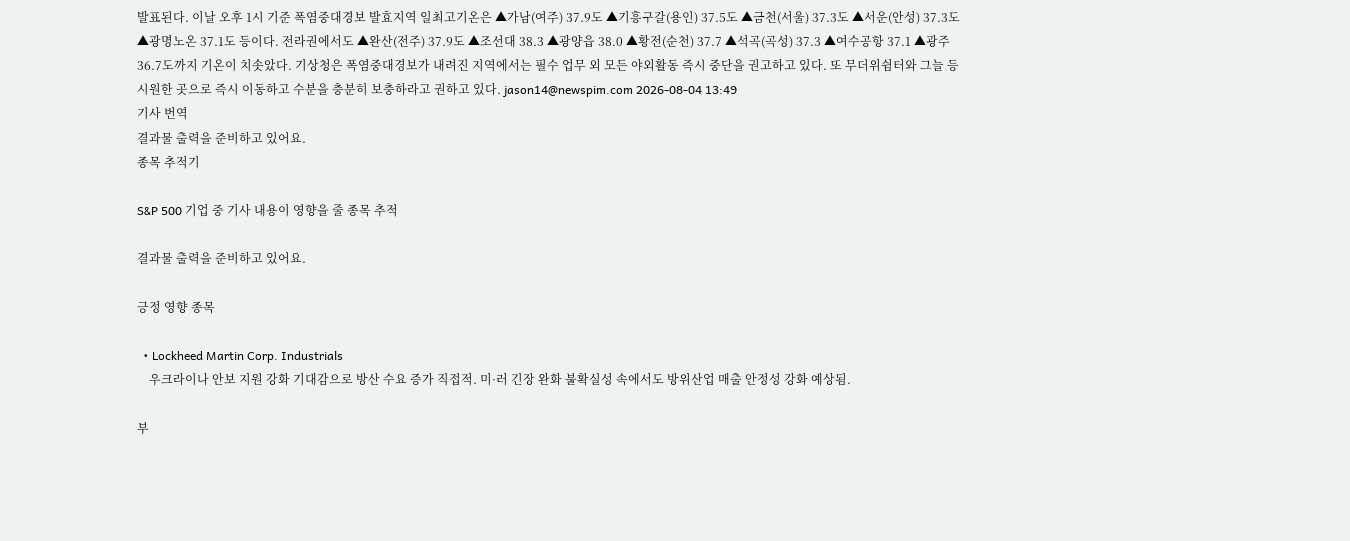발표된다. 이날 오후 1시 기준 폭염중대경보 발효지역 일최고기온은 ▲가남(여주) 37.9도 ▲기흥구갈(용인) 37.5도 ▲금천(서울) 37.3도 ▲서운(안성) 37.3도 ▲광명노온 37.1도 등이다. 전라권에서도 ▲완산(전주) 37.9도 ▲조선대 38.3 ▲광양읍 38.0 ▲황전(순천) 37.7 ▲석곡(곡성) 37.3 ▲여수공항 37.1 ▲광주 36.7도까지 기온이 치솟았다. 기상청은 폭염중대경보가 내려진 지역에서는 필수 업무 외 모든 야외활동 즉시 중단을 권고하고 있다. 또 무더위쉼터와 그늘 등 시원한 곳으로 즉시 이동하고 수분을 충분히 보충하라고 권하고 있다. jason14@newspim.com 2026-08-04 13:49
기사 번역
결과물 출력을 준비하고 있어요.
종목 추적기

S&P 500 기업 중 기사 내용이 영향을 줄 종목 추적

결과물 출력을 준비하고 있어요.

긍정 영향 종목

  • Lockheed Martin Corp. Industrials
    우크라이나 안보 지원 강화 기대감으로 방산 수요 증가 직접적. 미·러 긴장 완화 불확실성 속에서도 방위산업 매출 안정성 강화 예상됨.

부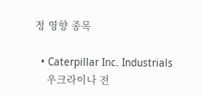정 영향 종목

  • Caterpillar Inc. Industrials
    우크라이나 전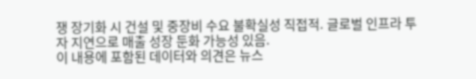쟁 장기화 시 건설 및 중장비 수요 불확실성 직접적. 글로벌 인프라 투자 지연으로 매출 성장 둔화 가능성 있음.
이 내용에 포함된 데이터와 의견은 뉴스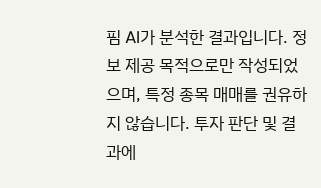핌 AI가 분석한 결과입니다. 정보 제공 목적으로만 작성되었으며, 특정 종목 매매를 권유하지 않습니다. 투자 판단 및 결과에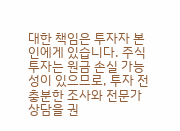대한 책임은 투자자 본인에게 있습니다. 주식 투자는 원금 손실 가능성이 있으므로, 투자 전 충분한 조사와 전문가 상담을 권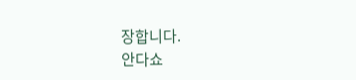장합니다.
안다쇼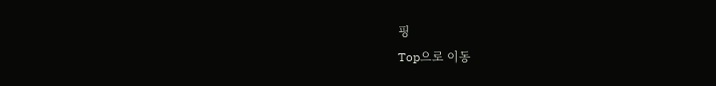핑
Top으로 이동